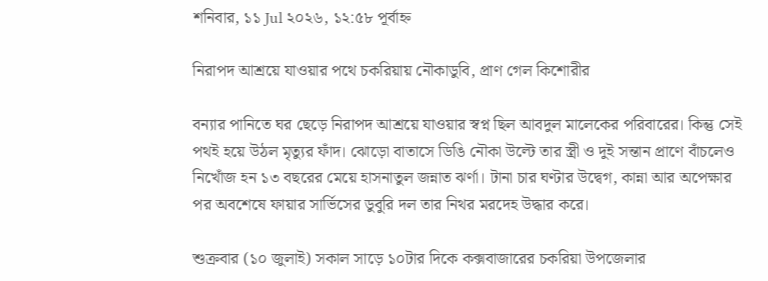শনিবার, ১১ Jul ২০২৬, ১২:৫৮ পূর্বাহ্ন

নিরাপদ আশ্রয়ে যাওয়ার পথে চকরিয়ায় নৌকাডুবি, প্রাণ গেল কিশোরীর

বন্যার পানিতে ঘর ছেড়ে নিরাপদ আশ্রয়ে যাওয়ার স্বপ্ন ছিল আবদুল মালেকের পরিবারের। কিন্তু সেই পথই হয়ে উঠল মৃত্যুর ফাঁদ। ঝোড়ো বাতাসে ডিঙি নৌকা উল্টে তার স্ত্রী ও দুই সন্তান প্রাণে বাঁচলেও নিখোঁজ হন ১৩ বছরের মেয়ে হাসনাতুল জন্নাত ঝর্ণা। টানা চার ঘণ্টার উদ্বেগ, কান্না আর অপেক্ষার পর অবশেষে ফায়ার সার্ভিসের ডুবুরি দল তার নিথর মরদেহ উদ্ধার করে।

শুক্রবার (১০ জুলাই) সকাল সাড়ে ১০টার দিকে কক্সবাজারের চকরিয়া উপজেলার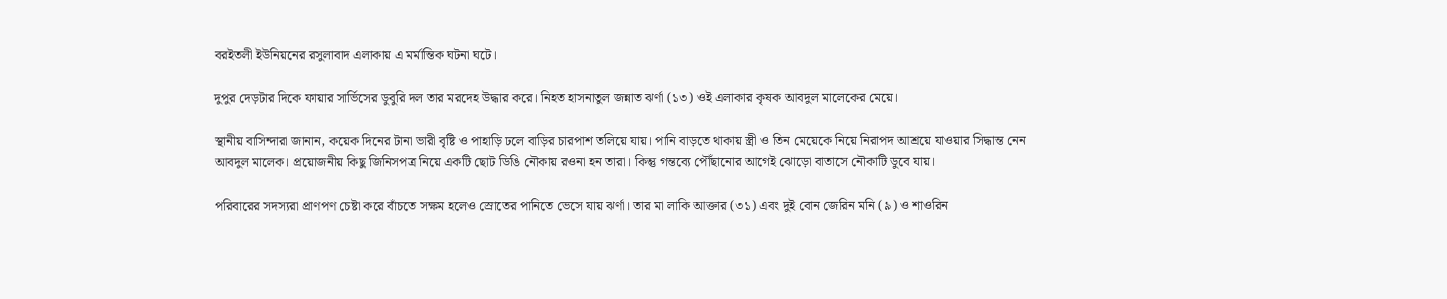বরইতলী ইউনিয়নের রসুলাবাদ এলাকায় এ মর্মান্তিক ঘটনা ঘটে।

দুপুর দেড়টার দিকে ফায়ার সার্ভিসের ডুবুরি দল তার মরদেহ উদ্ধার করে। নিহত হাসনাতুল জন্নাত ঝর্ণা (১৩) ওই এলাকার কৃষক আবদুল মালেকের মেয়ে।

স্থানীয় বাসিন্দারা জানান, কয়েক দিনের টানা ভারী বৃষ্টি ও পাহাড়ি ঢলে বাড়ির চারপাশ তলিয়ে যায়। পানি বাড়তে থাকায় স্ত্রী ও তিন মেয়েকে নিয়ে নিরাপদ আশ্রয়ে যাওয়ার সিদ্ধান্ত নেন আবদুল মালেক। প্রয়োজনীয় কিছু জিনিসপত্র নিয়ে একটি ছোট ডিঙি নৌকায় রওনা হন তারা। কিন্তু গন্তব্যে পৌঁছানোর আগেই ঝোড়ো বাতাসে নৌকাটি ডুবে যায়।

পরিবারের সদস্যরা প্রাণপণ চেষ্টা করে বাঁচতে সক্ষম হলেও স্রোতের পানিতে ভেসে যায় ঝর্ণা। তার মা লাকি আক্তার (৩১) এবং দুই বোন জেরিন মনি (৯) ও শাওরিন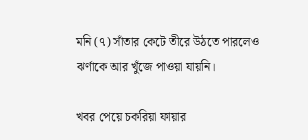মনি (৭) সাঁতার কেটে তীরে উঠতে পারলেও ঝর্ণাকে আর খুঁজে পাওয়া যায়নি।

খবর পেয়ে চকরিয়া ফায়ার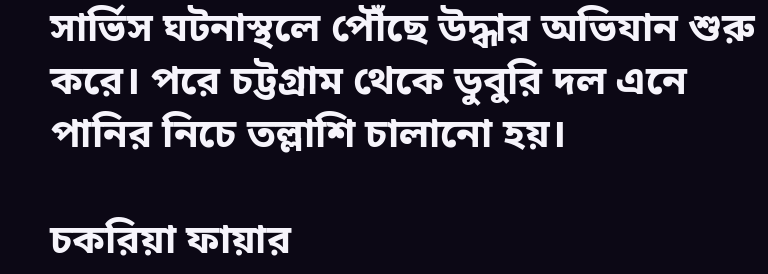সার্ভিস ঘটনাস্থলে পৌঁছে উদ্ধার অভিযান শুরু করে। পরে চট্টগ্রাম থেকে ডুবুরি দল এনে পানির নিচে তল্লাশি চালানো হয়।

চকরিয়া ফায়ার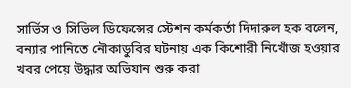সার্ভিস ও সিভিল ডিফেন্সের স্টেশন কর্মকর্তা দিদারুল হক বলেন, বন্যার পানিতে নৌকাডুবির ঘটনায় এক কিশোরী নিখোঁজ হওয়ার খবর পেয়ে উদ্ধার অভিযান শুরু করা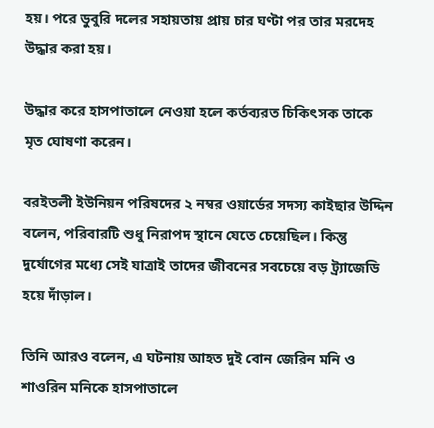হয়। পরে ডুবুরি দলের সহায়তায় প্রায় চার ঘণ্টা পর তার মরদেহ উদ্ধার করা হয়।

উদ্ধার করে হাসপাতালে নেওয়া হলে কর্তব্যরত চিকিৎসক তাকে মৃত ঘোষণা করেন।

বরইতলী ইউনিয়ন পরিষদের ২ নম্বর ওয়ার্ডের সদস্য কাইছার উদ্দিন বলেন, পরিবারটি শুধু নিরাপদ স্থানে যেতে চেয়েছিল। কিন্তু দুর্যোগের মধ্যে সেই যাত্রাই তাদের জীবনের সবচেয়ে বড় ট্র্যাজেডি হয়ে দাঁড়াল।

তিনি আরও বলেন, এ ঘটনায় আহত দুই বোন জেরিন মনি ও শাওরিন মনিকে হাসপাতালে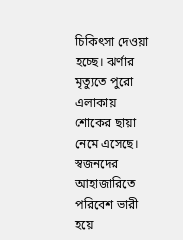চিকিৎসা দেওয়া হচ্ছে। ঝর্ণার মৃত্যুতে পুরো এলাকায় শোকের ছায়া নেমে এসেছে। স্বজনদের আহাজারিতে পরিবেশ ভারী হয়ে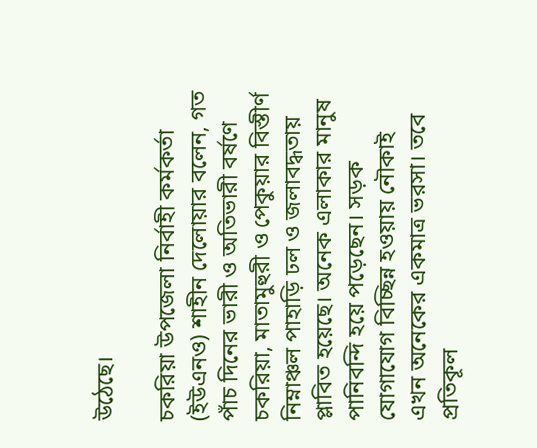উঠেছে।

চকরিয়া উপজেলা নির্বাহী কর্মকর্তা (ইউএনও) শাহীন দেলোয়ার বলেন, গত পাঁচ দিনের ভারী ও অতিভারী বর্ষণে চকরিয়া, মাতামুহুরী ও পেকুয়ার বিস্তীর্ণ নিম্নাঞ্চল পাহাড়ি ঢল ও জলাবদ্ধতায় প্লাবিত হয়েছে। অনেক এলাকার মানুষ পানিবন্দি হয়ে পড়েছেন। সড়ক যোগাযোগ বিচ্ছিন্ন হওয়ায় নৌকাই এখন অনেকের একমাত্র ভরসা। তবে প্রতিকূল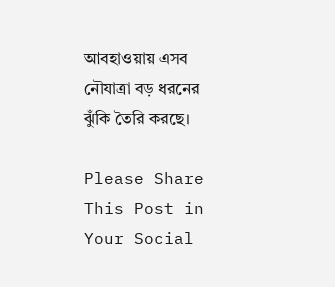আবহাওয়ায় এসব নৌযাত্রা বড় ধরনের ঝুঁকি তৈরি করছে।

Please Share This Post in Your Social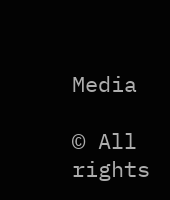Media

© All rights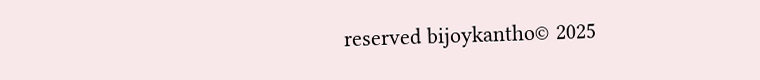reserved bijoykantho© 2025